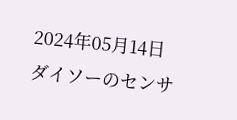2024年05月14日
ダイソーのセンサ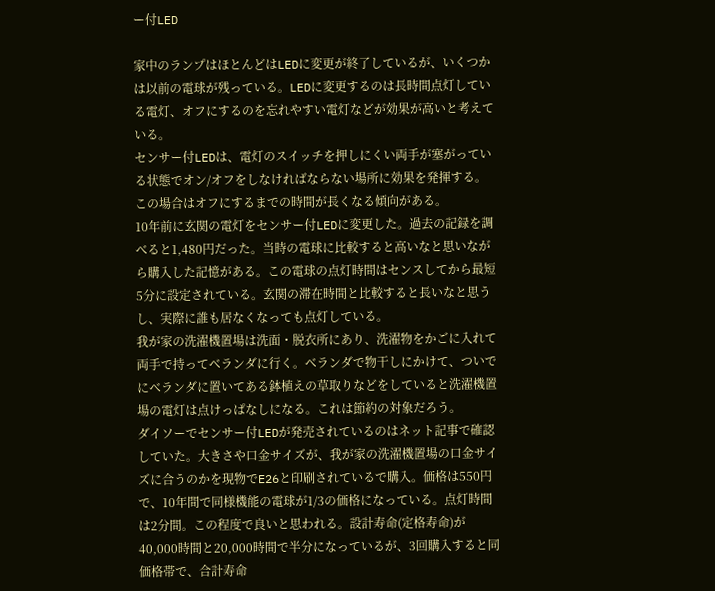ー付LED

家中のランプはほとんどはLEDに変更が終了しているが、いくつかは以前の電球が残っている。LEDに変更するのは長時間点灯している電灯、オフにするのを忘れやすい電灯などが効果が高いと考えている。
センサー付LEDは、電灯のスイッチを押しにくい両手が塞がっている状態でオン/オフをしなければならない場所に効果を発揮する。この場合はオフにするまでの時間が長くなる傾向がある。
10年前に玄関の電灯をセンサー付LEDに変更した。過去の記録を調べると1,480円だった。当時の電球に比較すると高いなと思いながら購入した記憶がある。この電球の点灯時間はセンスしてから最短5分に設定されている。玄関の滞在時間と比較すると長いなと思うし、実際に誰も居なくなっても点灯している。
我が家の洗濯機置場は洗面・脱衣所にあり、洗濯物をかごに入れて両手で持ってベランダに行く。ベランダで物干しにかけて、ついでにベランダに置いてある鉢植えの草取りなどをしていると洗濯機置場の電灯は点けっぱなしになる。これは節約の対象だろう。
ダイソーでセンサー付LEDが発売されているのはネット記事で確認していた。大きさや口金サイズが、我が家の洗濯機置場の口金サイズに合うのかを現物でE26と印刷されているで購入。価格は550円で、10年間で同様機能の電球が1/3の価格になっている。点灯時間は2分間。この程度で良いと思われる。設計寿命(定格寿命)が40,000時間と20,000時間で半分になっているが、3回購入すると同価格帯で、合計寿命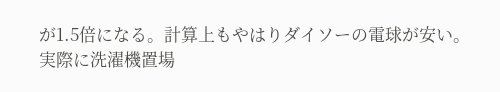が1.5倍になる。計算上もやはりダイソーの電球が安い。
実際に洗濯機置場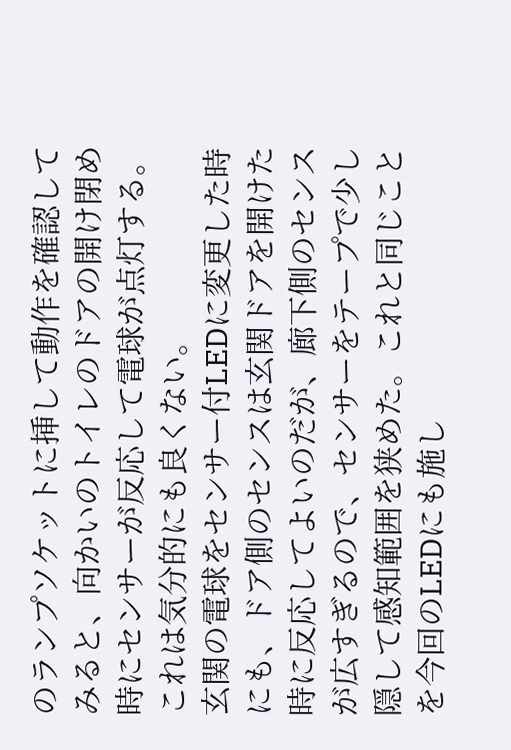のランプソケットに挿して動作を確認してみると、向かいのトイレのドアの開け閉め時にセンサーが反応して電球が点灯する。これは気分的にも良くない。
玄関の電球をセンサー付LEDに変更した時にも、ドア側のセンスは玄関ドアを開けた時に反応してよいのだが、廊下側のセンスが広すぎるので、センサーをテープで少し隠して感知範囲を狭めた。これと同じことを今回のLEDにも施し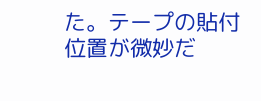た。テープの貼付位置が微妙だ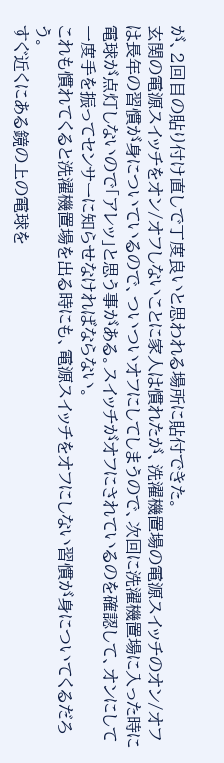が、2回目の貼り付け直しで丁度良いと思われる場所に貼付できた。
玄関の電源スイッチをオン/オフしないことに家人は慣れたが、洗濯機置場の電源スイッチのオン/オフは長年の習慣が身についているので、ついついオフにしてしまうので、次回に洗濯機置場に入った時に電球が点灯しないので「アレッ」と思う事がある。スイッチがオフにされているのを確認して、オンにして一度手を振ってセンサーに知らせなければならない。
これも慣れてくると洗濯機置場を出る時にも、電源スイッチをオフにしない習慣が身についてくるだろう。
すぐ近くにある鏡の上の電球を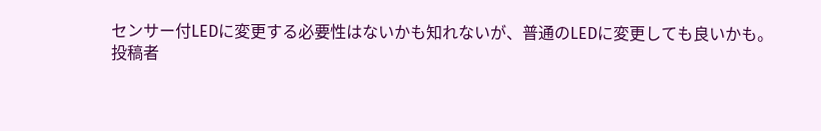センサー付LEDに変更する必要性はないかも知れないが、普通のLEDに変更しても良いかも。
投稿者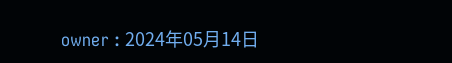owner : 2024年05月14日